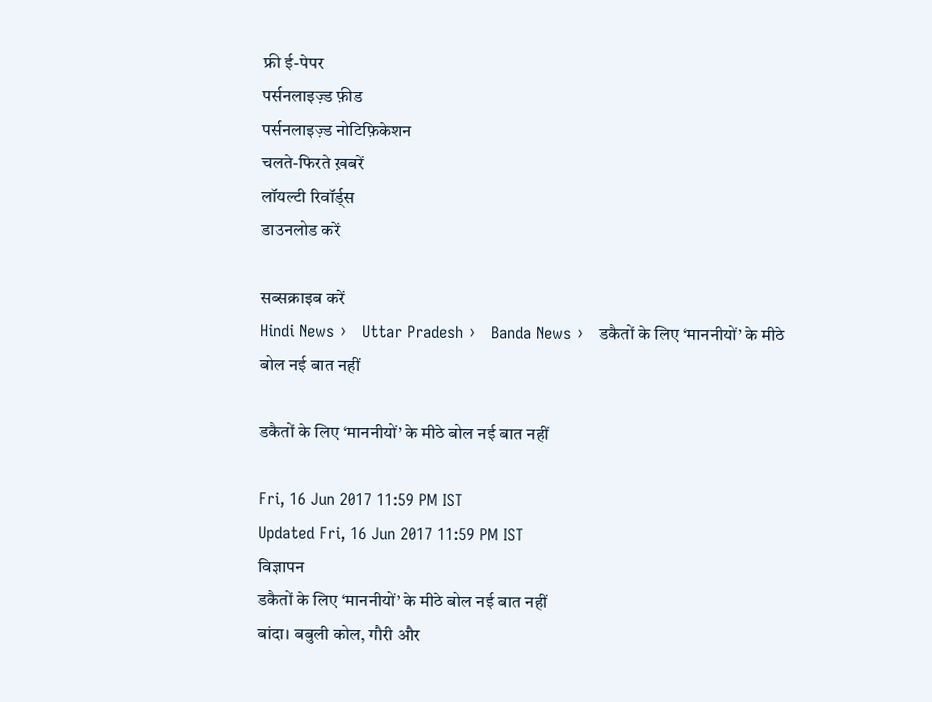फ्री ई-पेपर
पर्सनलाइज़्ड फ़ीड
पर्सनलाइज़्ड नोटिफ़िकेशन
चलते-फिरते ख़बरें
लॉयल्टी रिवॉर्ड्स
डाउनलोड करें

सब्सक्राइब करें
Hindi News ›   Uttar Pradesh ›   Banda News ›   डकैतों के लिए ‘माननीयों’ के मीठे बोल नई बात नहीं

डकैतों के लिए ‘माननीयों’ के मीठे बोल नई बात नहीं

Fri, 16 Jun 2017 11:59 PM IST
Updated Fri, 16 Jun 2017 11:59 PM IST
विज्ञापन
डकैतों के लिए ‘माननीयों’ के मीठे बोल नई बात नहीं
बांदा। बबुली कोल, गौरी और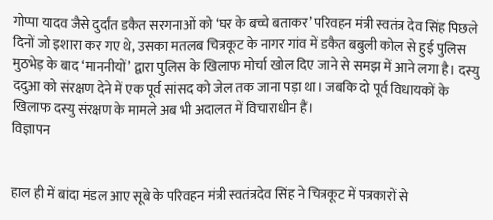गोप्पा यादव जैसे दुर्दांत डकैत सरगनाओं को ‘घर के बच्चे बताकर’ परिवहन मंत्री स्वतंत्र देव सिंह पिछले दिनों जो इशारा कर गए थे, उसका मतलब चित्रकूट के नागर गांव में डकैत बबुली कोल से हुई पुलिस मुठभेड़ के बाद ‘माननीयों’ द्वारा पुलिस के खिलाफ मोर्चा खोल दिए जाने से समझ में आने लगा है। दस्यु ददुआ को संरक्षण देने में एक पूर्व सांसद को जेल तक जाना पड़ा था। जबकि दो पूर्व विधायकों के खिलाफ दस्यु संरक्षण के मामले अब भी अदालत में विचाराधीन हैं।
विज्ञापन


हाल ही में बांदा मंडल आए सूबे के परिवहन मंत्री स्वतंत्रदेव सिंह ने चित्रकूट में पत्रकारों से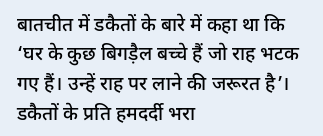बातचीत में डकैतों के बारे में कहा था कि ‘घर के कुछ बिगड़ैल बच्चे हैं जो राह भटक गए हैं। उन्हें राह पर लाने की जरूरत है’। डकैतों के प्रति हमदर्दी भरा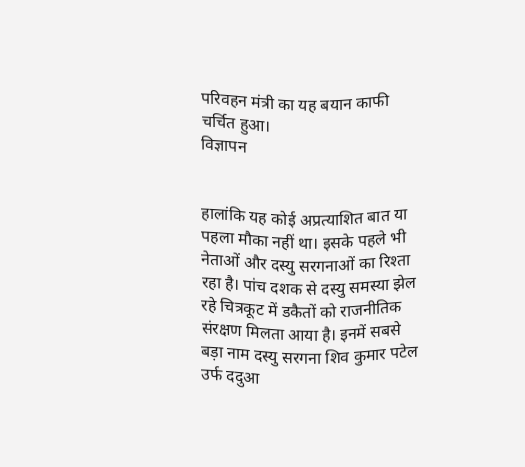परिवहन मंत्री का यह बयान काफी चर्चित हुआ।
विज्ञापन


हालांकि यह कोई अप्रत्याशित बात या पहला मौका नहीं था। इसके पहले भी नेताओं और दस्यु सरगनाओं का रिश्ता रहा है। पांच दशक से दस्यु समस्या झेल रहे चित्रकूट में डकैतों को राजनीतिक संरक्षण मिलता आया है। इनमें सबसे बड़ा नाम दस्यु सरगना शिव कुमार पटेल उर्फ ददुआ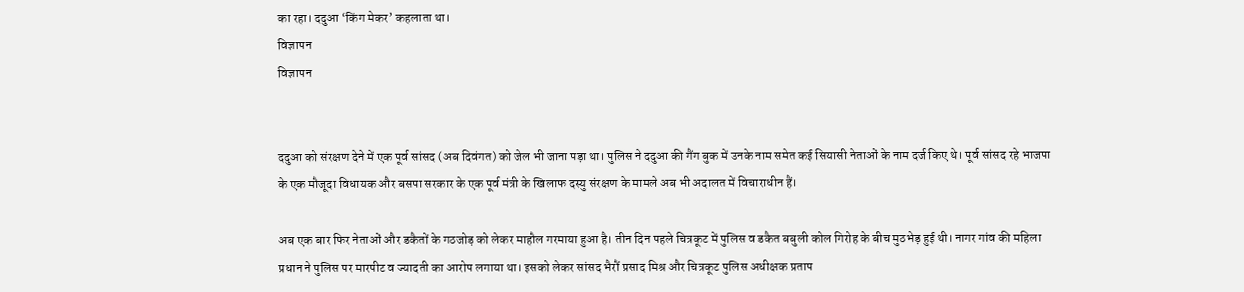का रहा। ददुआ ‘किंग मेकर’ कहलाता था।
विज्ञापन
विज्ञापन


ददुआ को संरक्षण देने में एक पूर्व सांसद (अब दिवंगत) को जेल भी जाना पड़ा था। पुलिस ने ददुआ की गैंग बुक में उनके नाम समेत कई सियासी नेताओं के नाम दर्ज किए थे। पूर्व सांसद रहे भाजपा के एक मौजूदा विधायक और बसपा सरकार के एक पूर्व मंत्री के खिलाफ दस्यु संरक्षण के मामले अब भी अदालत में विचाराधीन हैं।

अब एक बार फिर नेताओं और डकैतों के गठजोड़ को लेकर माहौल गरमाया हुआ है। तीन दिन पहले चित्रकूट में पुलिस व डकैत बबुली कोल गिरोह के बीच मुठभेड़ हुई थी। नागर गांव की महिला प्रधान ने पुलिस पर मारपीट व ज्यादती का आरोप लगाया था। इसको लेकर सांसद भैरौं प्रसाद मिश्र और चित्रकूट पुलिस अधीक्षक प्रताप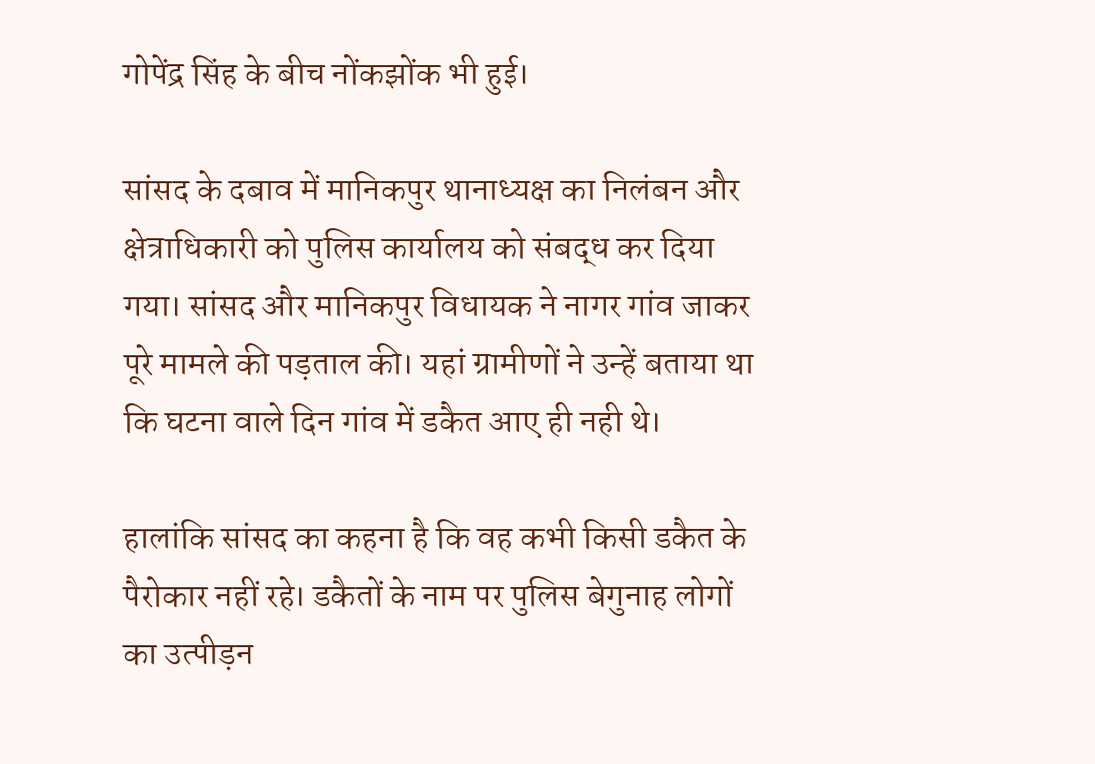गोपेंद्र सिंह के बीच नोंकझोंक भी हुई।

सांसद के दबाव में मानिकपुर थानाध्यक्ष का निलंबन और क्षेत्राधिकारी को पुलिस कार्यालय को संबद्ध कर दिया गया। सांसद और मानिकपुर विधायक ने नागर गांव जाकर पूरे मामले की पड़ताल की। यहां ग्रामीणों ने उन्हें बताया था कि घटना वाले दिन गांव में डकैत आए ही नही थे।

हालांकि सांसद का कहना है कि वह कभी किसी डकैत के पैरोकार नहीं रहे। डकैतों के नाम पर पुलिस बेगुनाह लोगों का उत्पीड़न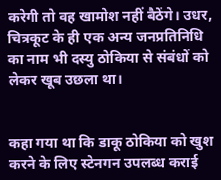करेगी तो वह खामोश नहीं बैठेंगे। उधर, चित्रकूट के ही एक अन्य जनप्रतिनिधि का नाम भी दस्यु ठोकिया से संबंधों को लेकर खूब उछला था।


कहा गया था कि डाकू ठोकिया को खुश करने के लिए स्टेनगन उपलब्ध कराई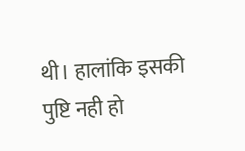थी। हालांकि इसकी पुष्टि नही हो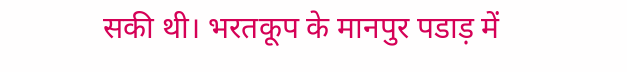सकी थी। भरतकूप के मानपुर पडाड़ में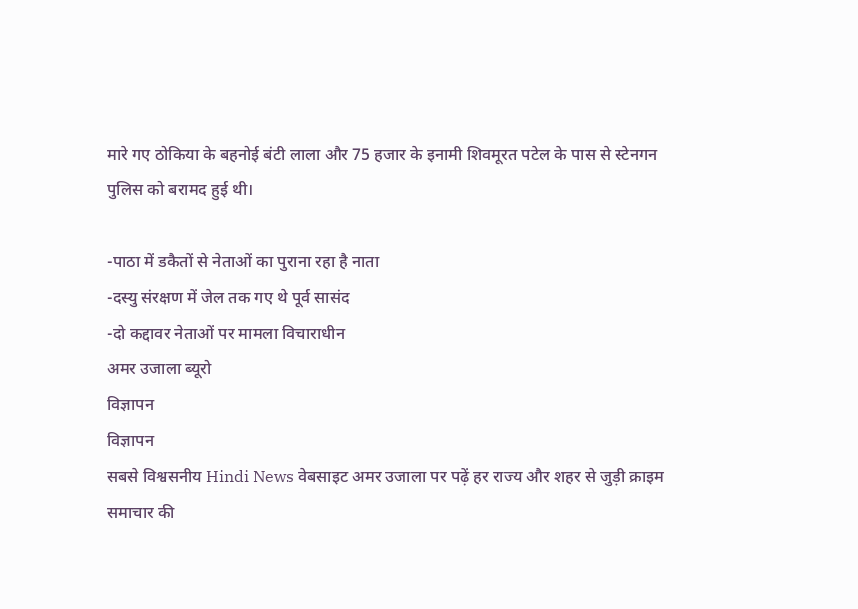मारे गए ठोकिया के बहनोई बंटी लाला और 75 हजार के इनामी शिवमूरत पटेल के पास से स्टेनगन पुलिस को बरामद हुई थी।

-पाठा में डकैतों से नेताओं का पुराना रहा है नाता
-दस्यु संरक्षण में जेल तक गए थे पूर्व सासंद
-दो कद्दावर नेताओं पर मामला विचाराधीन
अमर उजाला ब्यूरो
विज्ञापन
विज्ञापन
सबसे विश्वसनीय Hindi News वेबसाइट अमर उजाला पर पढ़ें हर राज्य और शहर से जुड़ी क्राइम समाचार की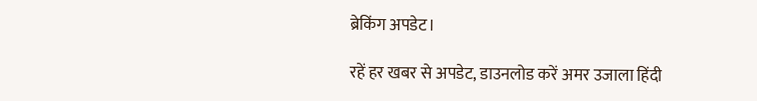ब्रेकिंग अपडेट।

रहें हर खबर से अपडेट, डाउनलोड करें अमर उजाला हिंदी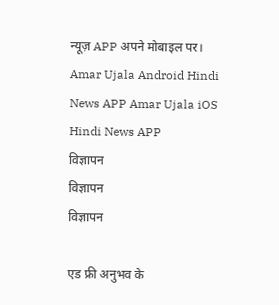न्यूज़ APP अपने मोबाइल पर।
Amar Ujala Android Hindi News APP Amar Ujala iOS Hindi News APP
विज्ञापन
विज्ञापन
विज्ञापन

एड फ्री अनुभव के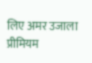लिए अमर उजाला प्रीमियम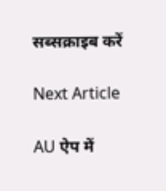सब्सक्राइब करें

Next Article

AU ऐप में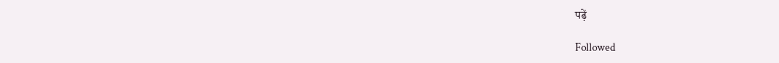पढ़ें

Followed